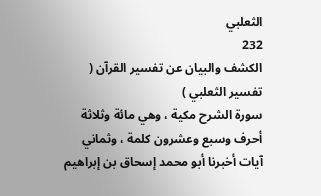الثعلبي
232
الكشف والبيان عن تفسير القرآن ( تفسير الثعلبي )
سورة الشرح مكية ، وهي مائة وثلاثة أحرف وسبع وعشرون كلمة ، وثماني آيات أخبرنا أبو محمد إسحاق بن إبراهيم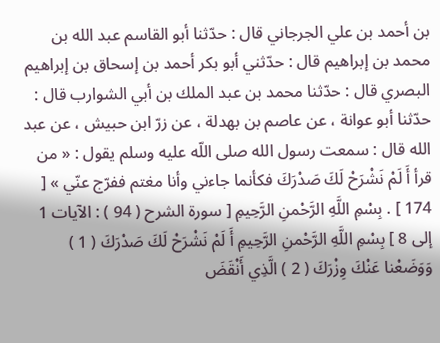بن أحمد بن علي الجرجاني قال : حدّثنا أبو القاسم عبد الله بن محمد بن إبراهيم قال : حدّثني أبو بكر أحمد بن إسحاق بن إبراهيم البصري قال : حدّثنا محمد بن عبد الملك بن أبي الشوارب قال : حدّثنا أبو عوانة ، عن عاصم بن بهدلة ، عن زرّ ابن حبيش ، عن عبد الله قال : سمعت رسول الله صلى اللّه عليه وسلم يقول : « من قرأ أَ لَمْ نَشْرَحْ لَكَ صَدْرَكَ فكأنما جاءني وأنا مغتم ففرّج عنّي » [ 174 ] . بِسْمِ اللَّهِ الرَّحْمنِ الرَّحِيمِ [ سورة الشرح ( 94 ) : الآيات 1 إلى 8 ] بِسْمِ اللَّهِ الرَّحْمنِ الرَّحِيمِ أَ لَمْ نَشْرَحْ لَكَ صَدْرَكَ ( 1 ) وَوَضَعْنا عَنْكَ وِزْرَكَ ( 2 ) الَّذِي أَنْقَضَ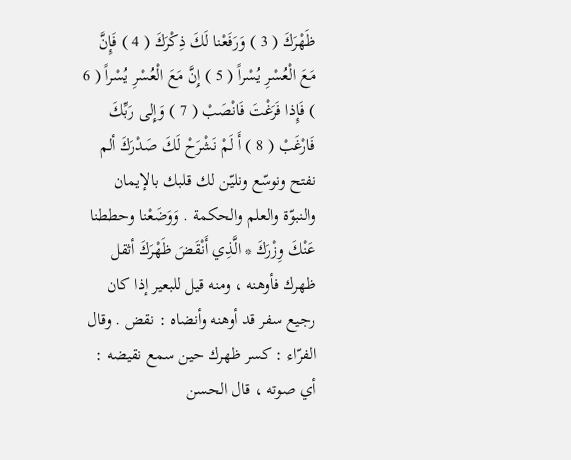ظَهْرَكَ ( 3 ) وَرَفَعْنا لَكَ ذِكْرَكَ ( 4 ) فَإِنَّ مَعَ الْعُسْرِ يُسْراً ( 5 ) إِنَّ مَعَ الْعُسْرِ يُسْراً ( 6 ) فَإِذا فَرَغْتَ فَانْصَبْ ( 7 ) وَإِلى رَبِّكَ فَارْغَبْ ( 8 ) أَ لَمْ نَشْرَحْ لَكَ صَدْرَكَ ألم نفتح ونوسّع ونليّن لك قلبك بالإيمان والنبوّة والعلم والحكمة . وَوَضَعْنا وحططنا عَنْكَ وِزْرَكَ * الَّذِي أَنْقَضَ ظَهْرَكَ أثقل ظهرك فأوهنه ، ومنه قيل للبعير إذا كان رجيع سفر قد أوهنه وأنضاه : نقض . وقال الفرّاء : كسر ظهرك حين سمع نقيضه : أي صوته ، قال الحسن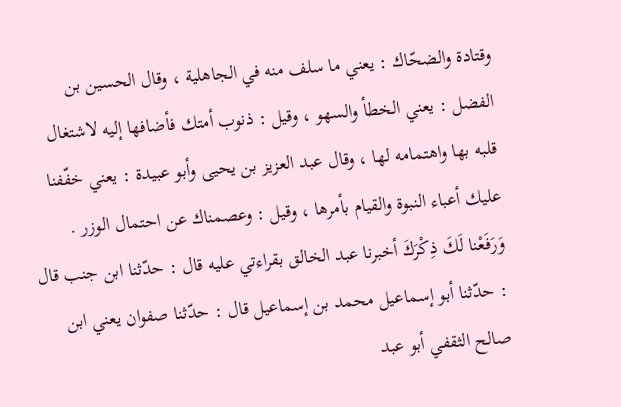وقتادة والضحّاك : يعني ما سلف منه في الجاهلية ، وقال الحسين بن الفضل : يعني الخطأ والسهو ، وقيل : ذنوب أمتك فأضافها إليه لاشتغال قلبه بها واهتمامه لها ، وقال عبد العزيز بن يحيى وأبو عبيدة : يعني خفّفنا عليك أعباء النبوة والقيام بأمرها ، وقيل : وعصمناك عن احتمال الوزر . وَرَفَعْنا لَكَ ذِكْرَكَ أخبرنا عبد الخالق بقراءتي عليه قال : حدّثنا ابن جنب قال : حدّثنا أبو إسماعيل محمد بن إسماعيل قال : حدّثنا صفوان يعني ابن صالح الثقفي أبو عبد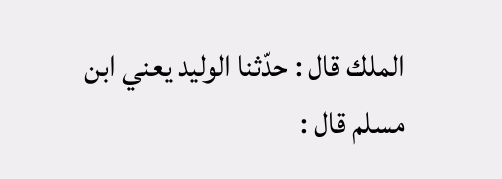الملك قال : حدّثنا الوليد يعني ابن مسلم قال :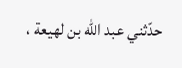حدّثني عبد الله بن لهيعة ،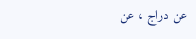عن دراج ، عن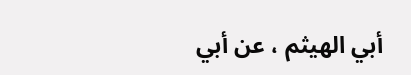أبي الهيثم ، عن أبي